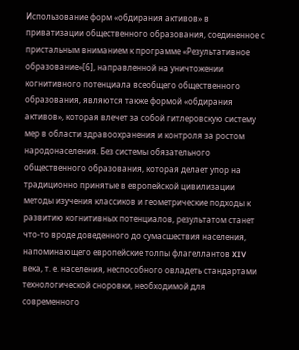Использование форм «обдирания активов» в приватизации общественного образования, соединенное с пристальным вниманием к программе «Результативное образование»[6], направленной на уничтожении когнитивного потенциала всеобщего общественного образования, являются также формой «обдирания активов», которая влечет за собой гитлеровскую систему мер в области здравоохранения и контроля за ростом народонаселения. Без системы обязательного общественного образования, которая делает упор на традиционно принятые в европейской цивилизации методы изучения классиков и геометрические подходы к развитию когнитивных потенциалов, результатом станет что-то вроде доведенного до сумасшествия населения, напоминающего европейские толпы флагеллантов XIV века, т. е. населения, неспособного овладеть стандартами технологической сноровки, необходимой для современного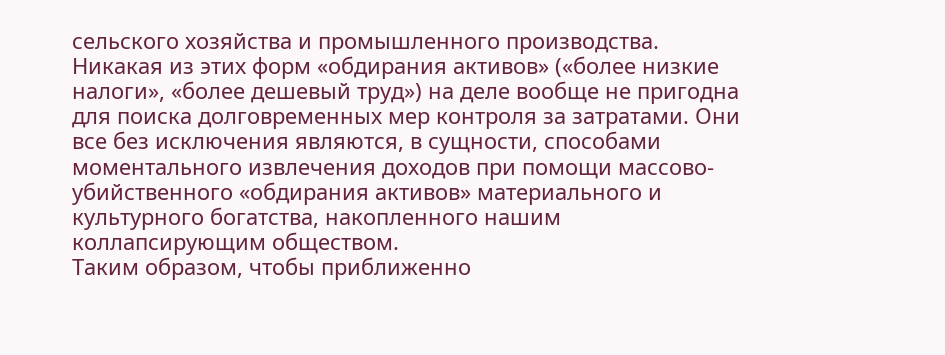сельского хозяйства и промышленного производства.
Никакая из этих форм «обдирания активов» («более низкие налоги», «более дешевый труд») на деле вообще не пригодна для поиска долговременных мер контроля за затратами. Они все без исключения являются, в сущности, способами моментального извлечения доходов при помощи массово-убийственного «обдирания активов» материального и культурного богатства, накопленного нашим коллапсирующим обществом.
Таким образом, чтобы приближенно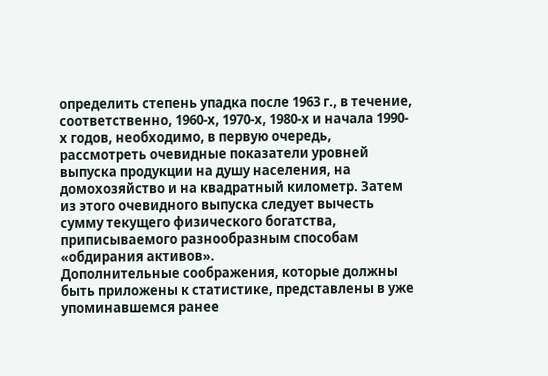определить степень упадка после 1963 г., в течение, соответственно, 1960-х, 1970-х, 1980-х и начала 1990-х годов, необходимо, в первую очередь, рассмотреть очевидные показатели уровней выпуска продукции на душу населения, на домохозяйство и на квадратный километр. Затем из этого очевидного выпуска следует вычесть сумму текущего физического богатства, приписываемого разнообразным способам «обдирания активов».
Дополнительные соображения, которые должны быть приложены к статистике, представлены в уже упоминавшемся ранее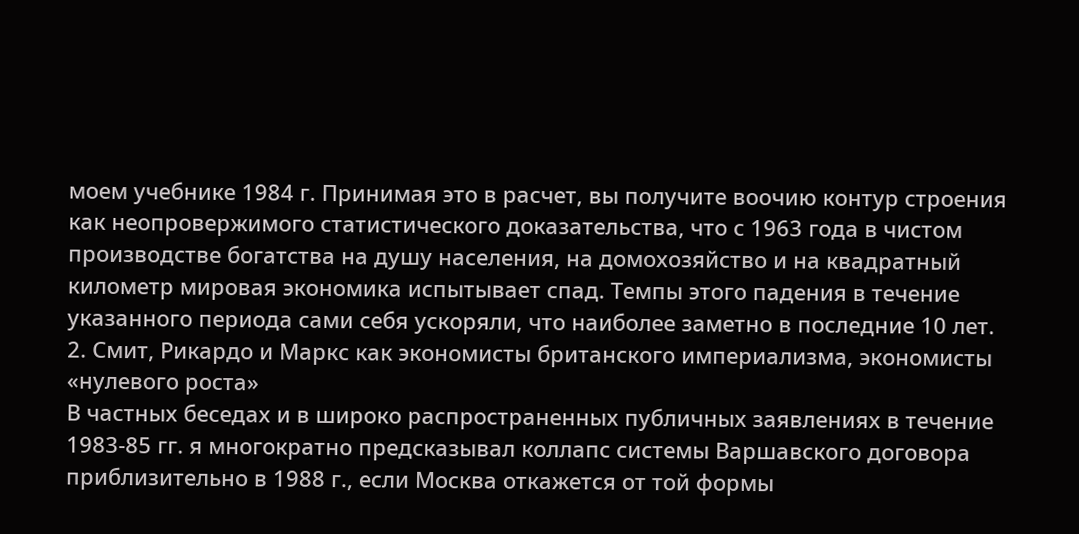моем учебнике 1984 г. Принимая это в расчет, вы получите воочию контур строения как неопровержимого статистического доказательства, что с 1963 года в чистом производстве богатства на душу населения, на домохозяйство и на квадратный километр мировая экономика испытывает спад. Темпы этого падения в течение указанного периода сами себя ускоряли, что наиболее заметно в последние 10 лет.
2. Смит, Рикардо и Маркс как экономисты британского империализма, экономисты «нулевого роста»
В частных беседах и в широко распространенных публичных заявлениях в течение 1983-85 гг. я многократно предсказывал коллапс системы Варшавского договора приблизительно в 1988 г., если Москва откажется от той формы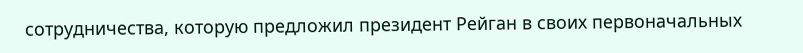сотрудничества, которую предложил президент Рейган в своих первоначальных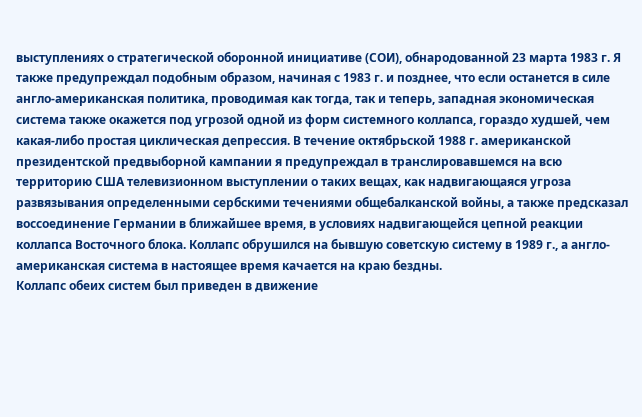выступлениях о стратегической оборонной инициативе (СОИ), обнародованной 23 марта 1983 г. Я также предупреждал подобным образом, начиная с 1983 г. и позднее, что если останется в силе англо-американская политика, проводимая как тогда, так и теперь, западная экономическая система также окажется под угрозой одной из форм системного коллапса, гораздо худшей, чем какая-либо простая циклическая депрессия. В течение октябрьской 1988 г. американской президентской предвыборной кампании я предупреждал в транслировавшемся на всю территорию США телевизионном выступлении о таких вещах, как надвигающаяся угроза развязывания определенными сербскими течениями общебалканской войны, а также предсказал воссоединение Германии в ближайшее время, в условиях надвигающейся цепной реакции коллапса Восточного блока. Коллапс обрушился на бывшую советскую систему в 1989 г., а англо-американская система в настоящее время качается на краю бездны.
Коллапс обеих систем был приведен в движение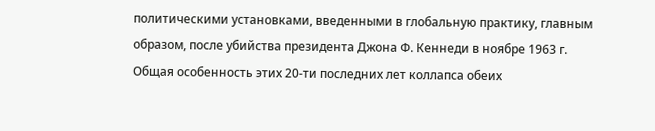политическими установками, введенными в глобальную практику, главным образом, после убийства президента Джона Ф. Кеннеди в ноябре 1963 г. Общая особенность этих 20-ти последних лет коллапса обеих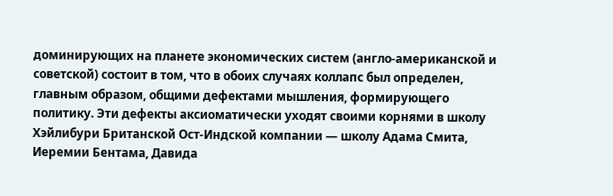доминирующих на планете экономических систем (англо-американской и советской) состоит в том, что в обоих случаях коллапс был определен, главным образом, общими дефектами мышления, формирующего политику. Эти дефекты аксиоматически уходят своими корнями в школу Хэйлибури Британской Ост-Индской компании — школу Адама Смита, Иеремии Бентама, Давида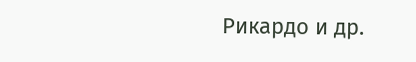Рикардо и др.